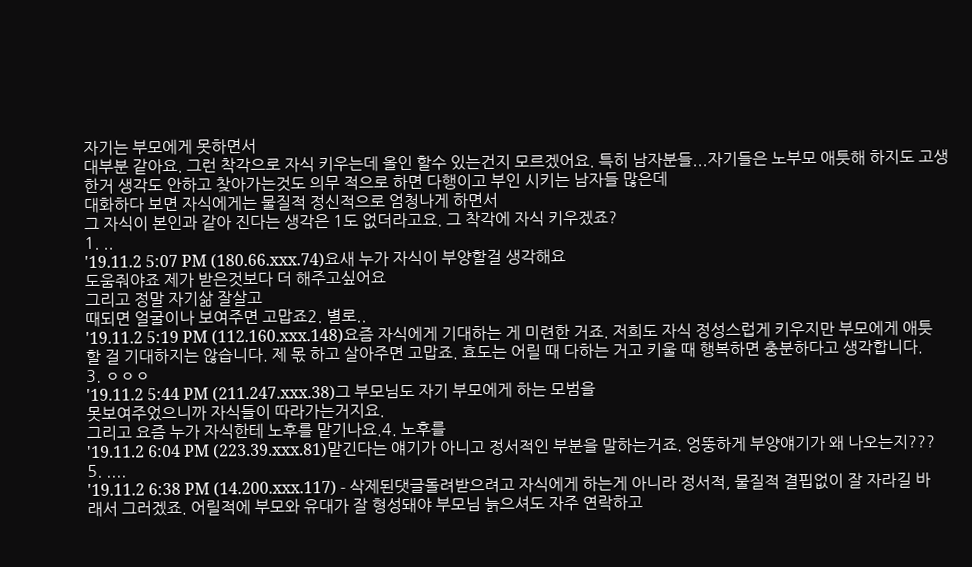자기는 부모에게 못하면서
대부분 같아요. 그런 착각으로 자식 키우는데 올인 할수 있는건지 모르겠어요. 특히 남자분들...자기들은 노부모 애틋해 하지도 고생한거 생각도 안하고 찾아가는것도 의무 적으로 하면 다행이고 부인 시키는 남자들 많은데
대화하다 보면 자식에게는 물질적 정신적으로 엄청나게 하면서
그 자식이 본인과 같아 진다는 생각은 1도 없더라고요. 그 착각에 자식 키우겠죠?
1. ..
'19.11.2 5:07 PM (180.66.xxx.74)요새 누가 자식이 부양할걸 생각해요
도움줘야죠 제가 받은것보다 더 해주고싶어요
그리고 정말 자기삶 잘살고
때되면 얼굴이나 보여주면 고맙죠2. 별로..
'19.11.2 5:19 PM (112.160.xxx.148)요즘 자식에게 기대하는 게 미련한 거죠. 저희도 자식 정성스럽게 키우지만 부모에게 애틋할 걸 기대하지는 않습니다. 제 몫 하고 살아주면 고맙죠. 효도는 어릴 때 다하는 거고 키울 때 행복하면 충분하다고 생각합니다.
3. ㅇㅇㅇ
'19.11.2 5:44 PM (211.247.xxx.38)그 부모님도 자기 부모에게 하는 모범을
못보여주었으니까 자식들이 따라가는거지요.
그리고 요즘 누가 자식한테 노후를 맡기나요.4. 노후를
'19.11.2 6:04 PM (223.39.xxx.81)맡긴다는 얘기가 아니고 정서적인 부분을 말하는거죠. 엉뚱하게 부양얘기가 왜 나오는지???
5. ....
'19.11.2 6:38 PM (14.200.xxx.117) - 삭제된댓글돌려받으려고 자식에게 하는게 아니라 정서적, 물질적 결핍없이 잘 자라길 바래서 그러겠죠. 어릴적에 부모와 유대가 잘 형성돼야 부모님 늙으셔도 자주 연락하고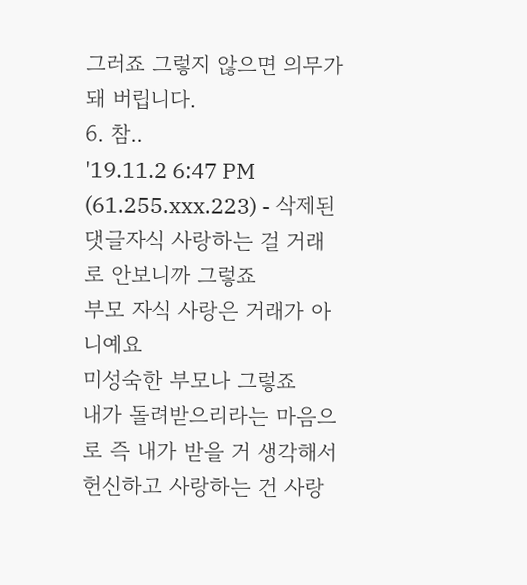그러죠 그렇지 않으면 의무가 돼 버립니다.
6. 참..
'19.11.2 6:47 PM (61.255.xxx.223) - 삭제된댓글자식 사랑하는 걸 거래로 안보니까 그렇죠
부모 자식 사랑은 거래가 아니예요
미성숙한 부모나 그렇죠
내가 돌려받으리라는 마음으로 즉 내가 받을 거 생각해서
헌신하고 사랑하는 건 사랑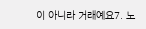이 아니라 거래예요7. 노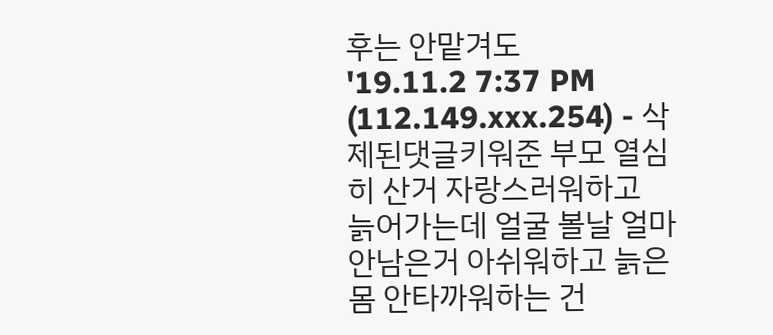후는 안맡겨도
'19.11.2 7:37 PM (112.149.xxx.254) - 삭제된댓글키워준 부모 열심히 산거 자랑스러워하고
늙어가는데 얼굴 볼날 얼마 안남은거 아쉬워하고 늙은 몸 안타까워하는 건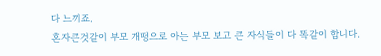다 느끼죠.
혼자큰것같이 부모 개떵으로 아는 부모 보고 큰 자식들이 다 똑같이 합니다.